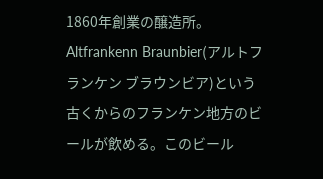1860年創業の醸造所。Altfrankenn Braunbier(アルトフランケン ブラウンビア)という古くからのフランケン地方のビールが飲める。このビール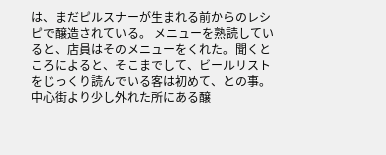は、まだピルスナーが生まれる前からのレシピで醸造されている。 メニューを熟読していると、店員はそのメニューをくれた。聞くところによると、そこまでして、ビールリストをじっくり読んでいる客は初めて、との事。
中心街より少し外れた所にある醸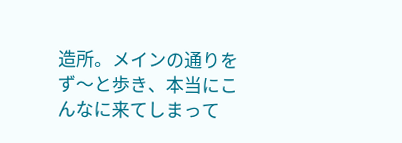造所。メインの通りをず〜と歩き、本当にこんなに来てしまって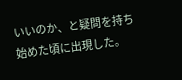いいのか、と疑問を持ち始めた頃に出現した。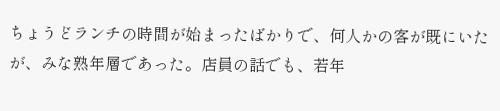ちょうどランチの時間が始まったばかりで、何人かの客が既にいたが、みな熟年層であった。店員の話でも、若年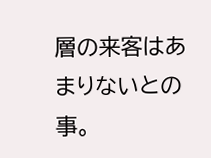層の来客はあまりないとの事。